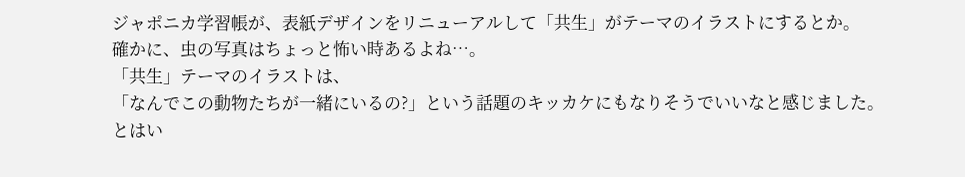ジャポニカ学習帳が、表紙デザインをリニューアルして「共生」がテーマのイラストにするとか。
確かに、虫の写真はちょっと怖い時あるよね…。
「共生」テーマのイラストは、
「なんでこの動物たちが一緒にいるの?」という話題のキッカケにもなりそうでいいなと感じました。
とはい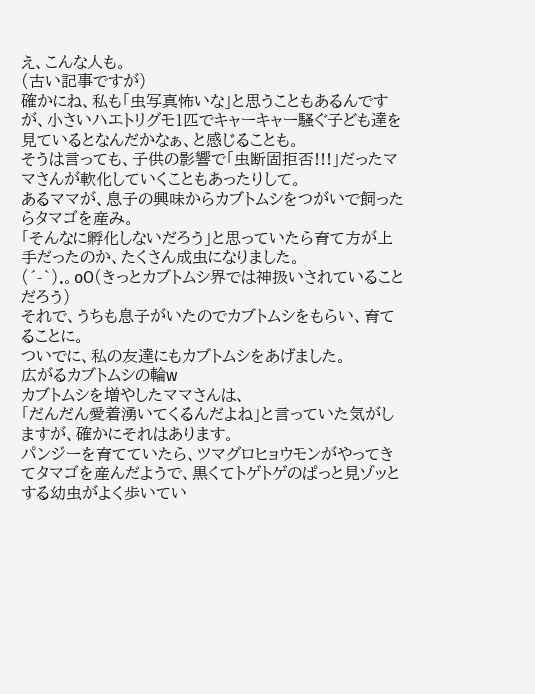え、こんな人も。
(古い記事ですが)
確かにね、私も「虫写真怖いな」と思うこともあるんですが、小さいハエトリグモ1匹でキャーキャー騒ぐ子ども達を見ているとなんだかなぁ、と感じることも。
そうは言っても、子供の影響で「虫断固拒否!!!」だったママさんが軟化していくこともあったりして。
あるママが、息子の興味からカブトムシをつがいで飼ったらタマゴを産み。
「そんなに孵化しないだろう」と思っていたら育て方が上手だったのか、たくさん成虫になりました。
(´-`).。oO(きっとカブトムシ界では神扱いされていることだろう)
それで、うちも息子がいたのでカブトムシをもらい、育てることに。
ついでに、私の友達にもカブトムシをあげました。
広がるカブトムシの輪w
カブトムシを増やしたママさんは、
「だんだん愛着湧いてくるんだよね」と言っていた気がしますが、確かにそれはあります。
パンジーを育てていたら、ツマグロヒョウモンがやってきてタマゴを産んだようで、黒くてトゲトゲのぱっと見ゾッとする幼虫がよく歩いてい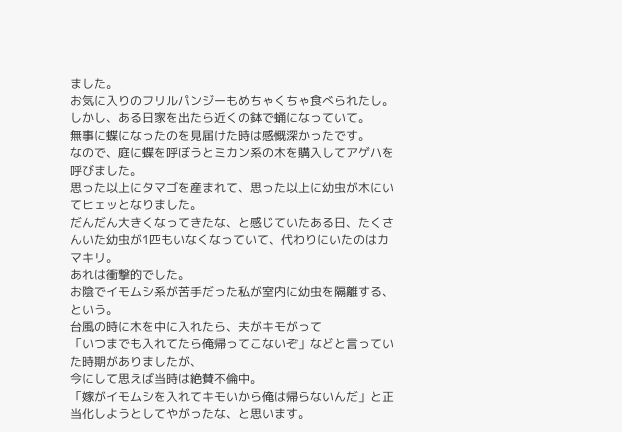ました。
お気に入りのフリルパンジーもめちゃくちゃ食べられたし。
しかし、ある日家を出たら近くの鉢で蛹になっていて。
無事に蝶になったのを見届けた時は感慨深かったです。
なので、庭に蝶を呼ぼうとミカン系の木を購入してアゲハを呼びました。
思った以上にタマゴを産まれて、思った以上に幼虫が木にいてヒェッとなりました。
だんだん大きくなってきたな、と感じていたある日、たくさんいた幼虫が1匹もいなくなっていて、代わりにいたのはカマキリ。
あれは衝撃的でした。
お陰でイモムシ系が苦手だった私が室内に幼虫を隔離する、という。
台風の時に木を中に入れたら、夫がキモがって
「いつまでも入れてたら俺帰ってこないぞ」などと言っていた時期がありましたが、
今にして思えば当時は絶賛不倫中。
「嫁がイモムシを入れてキモいから俺は帰らないんだ」と正当化しようとしてやがったな、と思います。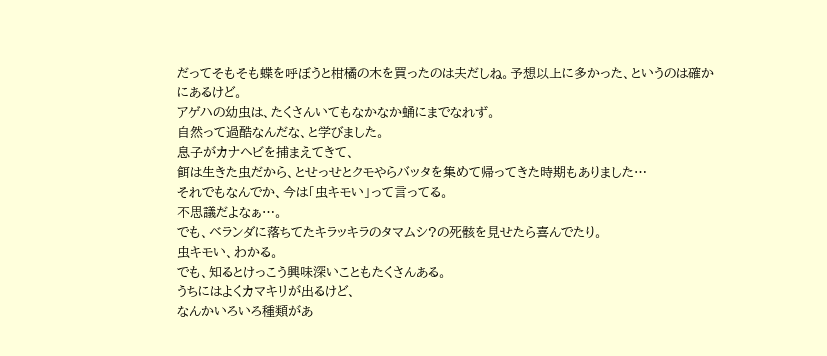だってそもそも蝶を呼ぼうと柑橘の木を買ったのは夫だしね。予想以上に多かった、というのは確かにあるけど。
アゲハの幼虫は、たくさんいてもなかなか蛹にまでなれず。
自然って過酷なんだな、と学びました。
息子がカナヘビを捕まえてきて、
餌は生きた虫だから、とせっせとクモやらバッタを集めて帰ってきた時期もありました…
それでもなんでか、今は「虫キモい」って言ってる。
不思議だよなぁ…。
でも、ベランダに落ちてたキラッキラのタマムシ?の死骸を見せたら喜んでたり。
虫キモい、わかる。
でも、知るとけっこう興味深いこともたくさんある。
うちにはよくカマキリが出るけど、
なんかいろいろ種類があ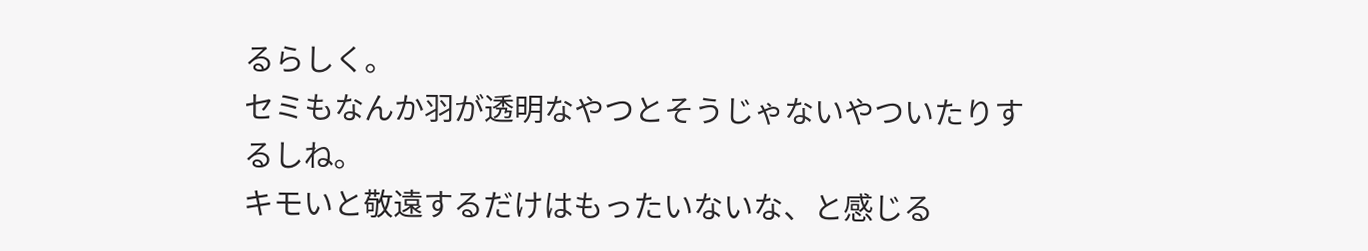るらしく。
セミもなんか羽が透明なやつとそうじゃないやついたりするしね。
キモいと敬遠するだけはもったいないな、と感じる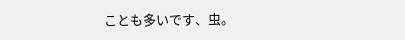ことも多いです、虫。